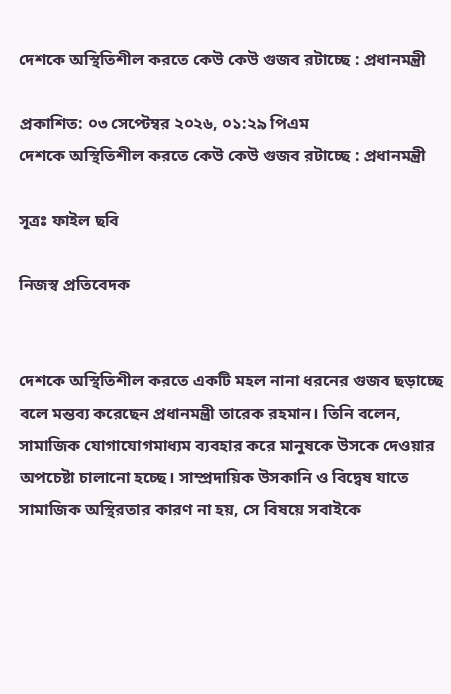দেশকে অস্থিতিশীল করতে কেউ কেউ গুজব রটাচ্ছে : প্রধানমন্ত্রী

প্রকাশিত: ০৩ সেপ্টেম্বর ২০২৬, ০১:২৯ পিএম
দেশকে অস্থিতিশীল করতে কেউ কেউ গুজব রটাচ্ছে : প্রধানমন্ত্রী

সূত্রঃ ফাইল ছবি

নিজস্ব প্রতিবেদক


দেশকে অস্থিতিশীল করতে একটি মহল নানা ধরনের গুজব ছড়াচ্ছে বলে মন্তব্য করেছেন প্রধানমন্ত্রী তারেক রহমান। তিনি বলেন, সামাজিক যোগাযোগমাধ্যম ব্যবহার করে মানুষকে উসকে দেওয়ার অপচেষ্টা চালানো হচ্ছে। সাম্প্রদায়িক উসকানি ও বিদ্বেষ যাতে সামাজিক অস্থিরতার কারণ না হয়, সে বিষয়ে সবাইকে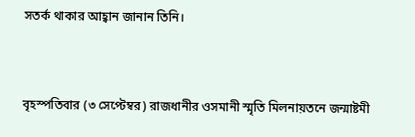সতর্ক থাকার আহ্বান জানান তিনি।


বৃহস্পতিবার (৩ সেপ্টেম্বর) রাজধানীর ওসমানী স্মৃতি মিলনায়তনে জন্মাষ্টমী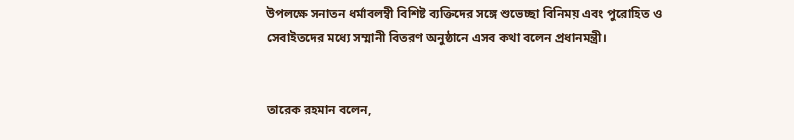উপলক্ষে সনাতন ধর্মাবলম্বী বিশিষ্ট ব্যক্তিদের সঙ্গে শুভেচ্ছা বিনিময় এবং পুরোহিত ও সেবাইতদের মধ্যে সম্মানী বিতরণ অনুষ্ঠানে এসব কথা বলেন প্রধানমন্ত্রী।


তারেক রহমান বলেন,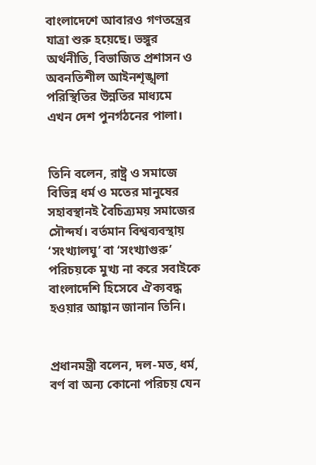বাংলাদেশে আবারও গণতন্ত্রের যাত্রা শুরু হয়েছে। ভঙ্গুর অর্থনীতি, বিভাজিত প্রশাসন ও অবনতিশীল আইনশৃঙ্খলা পরিস্থিতির উন্নতির মাধ্যমে এখন দেশ পুনর্গঠনের পালা।


তিনি বলেন, রাষ্ট্র ও সমাজে বিভিন্ন ধর্ম ও মতের মানুষের সহাবস্থানই বৈচিত্র্যময় সমাজের সৌন্দর্য। বর্তমান বিশ্বব্যবস্থায় ‘সংখ্যালঘু’ বা ‘সংখ্যাগুরু’ পরিচয়কে মুখ্য না করে সবাইকে বাংলাদেশি হিসেবে ঐক্যবদ্ধ হওয়ার আহ্বান জানান তিনি।


প্রধানমন্ত্রী বলেন, দল-মত, ধর্ম, বর্ণ বা অন্য কোনো পরিচয় যেন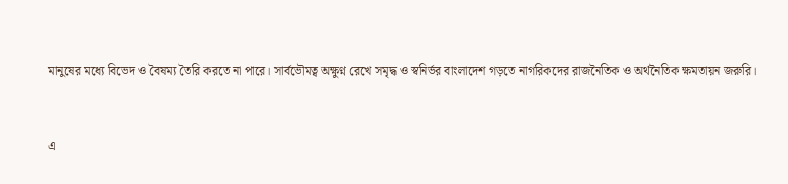মানুষের মধ্যে বিভেদ ও বৈষম্য তৈরি করতে না পারে। সার্বভৌমত্ব অক্ষুণ্ন রেখে সমৃদ্ধ ও স্বনির্ভর বাংলাদেশ গড়তে নাগরিকদের রাজনৈতিক ও অর্থনৈতিক ক্ষমতায়ন জরুরি।


এ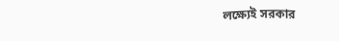লক্ষ্যেই সরকার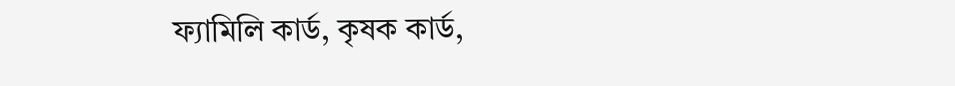ফ্যামিলি কার্ড, কৃষক কার্ড,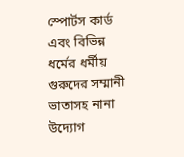স্পোর্টস কার্ড এবং বিভিন্ন ধর্মের ধর্মীয় গুরুদের সম্মানী ভাতাসহ নানা উদ্যোগ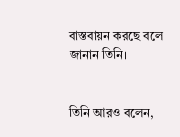বাস্তবায়ন করছে বলে জানান তিনি।


তিনি আরও বলেন,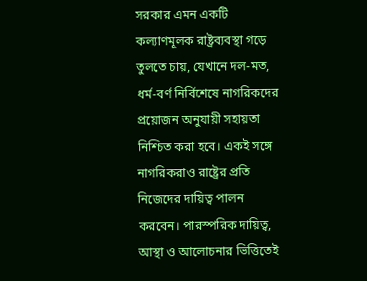সরকার এমন একটি কল্যাণমূলক রাষ্ট্রব্যবস্থা গড়ে তুলতে চায়, যেখানে দল-মত, ধর্ম-বর্ণ নির্বিশেষে নাগরিকদের প্রয়োজন অনুযায়ী সহায়তা নিশ্চিত করা হবে। একই সঙ্গে নাগরিকরাও রাষ্ট্রের প্রতি নিজেদের দায়িত্ব পালন করবেন। পারস্পরিক দায়িত্ব, আস্থা ও আলোচনার ভিত্তিতেই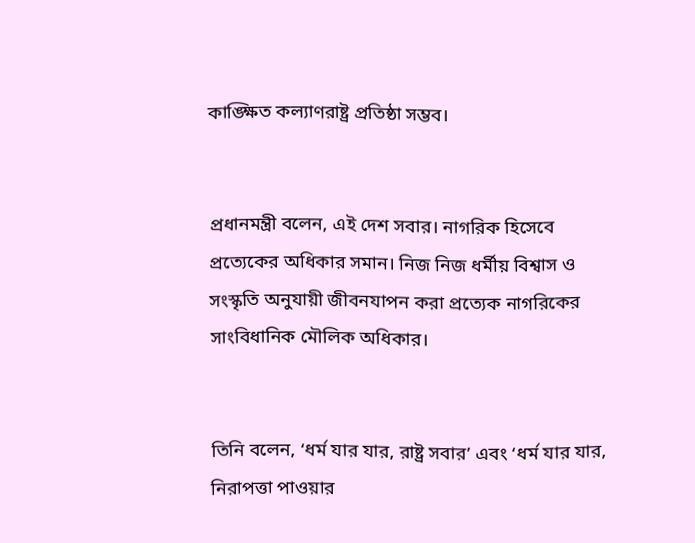কাঙ্ক্ষিত কল্যাণরাষ্ট্র প্রতিষ্ঠা সম্ভব।


প্রধানমন্ত্রী বলেন, এই দেশ সবার। নাগরিক হিসেবে প্রত্যেকের অধিকার সমান। নিজ নিজ ধর্মীয় বিশ্বাস ও সংস্কৃতি অনুযায়ী জীবনযাপন করা প্রত্যেক নাগরিকের সাংবিধানিক মৌলিক অধিকার।


তিনি বলেন, ‘ধর্ম যার যার, রাষ্ট্র সবার’ এবং ‘ধর্ম যার যার, নিরাপত্তা পাওয়ার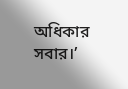অধিকার সবার।’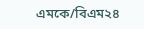এমকে/বিএম২৪